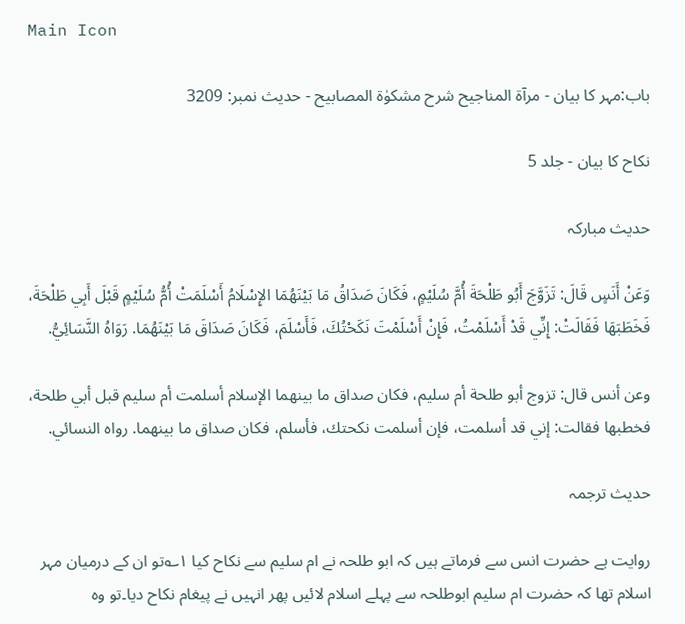Main Icon

باب:مہر کا بیان - مرآۃ المناجیح شرح مشکوٰۃ المصابیح - حدیث نمبر: 3209

نکاح کا بیان - جلد 5

حدیث مبارکہ

وَعَنْ أَنَسٍ قَالَ: تَزَوَّجَ أَبُو طَلْحَةَ أُمَّ سُلَيْمٍ، فَكَانَ صَدَاقُ مَا بَيْنَهُمَا الإِسْلَامُ أَسْلَمَتْ أُمُّ سُلَيْمٍ قَبْلَ أَبِي طَلْحَةَ، فَخَطَبَهَا فَقَالَتْ: إِنِّي قَدْ أَسْلَمْتُ، فَإِنْ أَسْلَمْتَ نَكَحْتُكَ، فَأَسْلَمَ، فَكَانَ صَدَاقَ مَا بَيْنَهُمَا. رَوَاهُ النَّسَائِيُّ.

وعن أنس قال: تزوج أبو طلحة أم سليم، فكان صداق ما بينهما الإسلام أسلمت أم سليم قبل أبي طلحة، فخطبها فقالت: إني قد أسلمت، فإن أسلمت نكحتك، فأسلم، فكان صداق ما بينهما. رواه النسائي.

حدیث ترجمہ

روایت ہے حضرت انس سے فرماتے ہیں کہ ابو طلحہ نے ام سلیم سے نکاح کیا ۱؎تو ان کے درمیان مہر اسلام تھا کہ حضرت ام سلیم ابوطلحہ سے پہلے اسلام لائیں پھر انہیں نے پیغام نکاح دیا۔تو وہ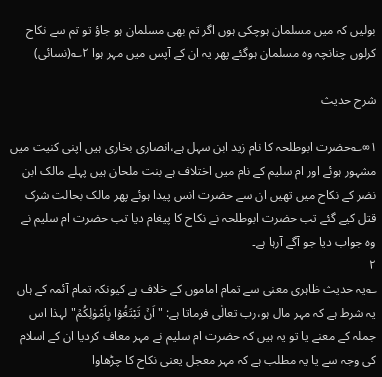بولیں کہ میں مسلمان ہوچکی ہوں اگر تم بھی مسلمان ہو جاؤ تو تم سے نکاح کرلوں چنانچہ وہ مسلمان ہوگئے پھر یہ ان کے آپس میں مہر ہوا ۲؎(نسائی)

شرح حدیث

۱∞؎حضرت ابوطلحہ کا نام زید ابن سہل ہے،انصاری بخاری ہیں اپنی کنیت میں مشہور ہوئے اور ام سلیم کے نام میں اختلاف ہے بنت ملحان ہیں پہلے مالک ابن نضر کے نکاح میں تھیں ان سے حضرت انس پیدا ہوئے پھر مالک بحالت شرک قتل کیے گئے تب حضرت ابوطلحہ نے نکاح کا پیغام دیا تب حضرت ام سلیم نے وہ جواب دیا جو آگے آرہا ہے۔
۲
؎یہ حدیث ظاہری معنی سے تمام اماموں کے خلاف ہے کیونکہ تمام آئمہ کے ہاں یہ شرط ہے کہ مہر مال ہو،رب تعالٰی فرماتا ہے: "اَنۡ تَبْتَغُوۡا بِاَمْوٰلِکُمۡ"لہذا اس جملہ کے معنے یا تو یہ ہیں کہ حضرت ام سلیم نے مہر معاف کردیا ان کے اسلام کی وجہ سے یا یہ مطلب ہے کہ مہر معجل یعنی نکاح کا چڑھاوا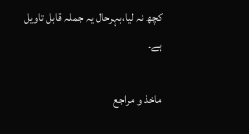کچھ نہ لیا،بہرحال یہ جملہ قابل تاویل ہے۔

ماخذ و مراجع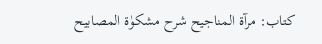کتاب: مرآۃ المناجیح شرح مشکوٰۃ المصابیح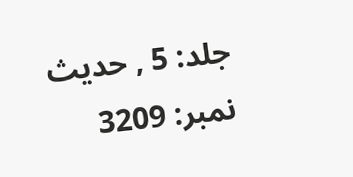جلد: 5 , حدیث نمبر: 3209